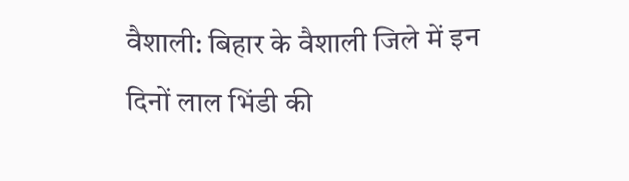वैशाली: बिहार के वैशाली जिले में इन दिनों लाल भिंडी की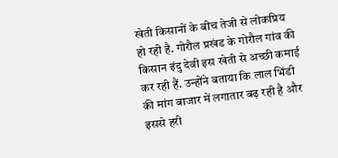खेती किसानों के बीच तेजी से लोकप्रिय हो रही है. गोरौल प्रखंड के गोरौल गांव की किसान इंदु देवी इस खेती से अच्छी कमाई कर रही हैं. उन्होंने बताया कि लाल भिंडी की मांग बाजार में लगातार बढ़ रही है और इससे हरी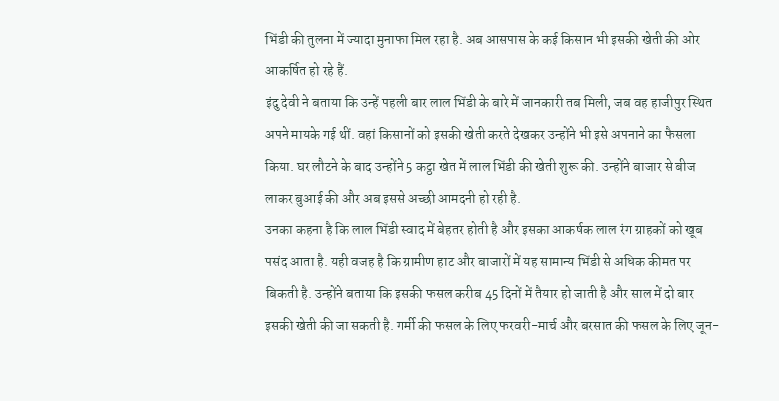भिंडी की तुलना में ज्यादा मुनाफा मिल रहा है. अब आसपास के कई किसान भी इसकी खेती की ओर आकर्षित हो रहे हैं.
इंदु देवी ने बताया कि उन्हें पहली बार लाल भिंडी के बारे में जानकारी तब मिली, जब वह हाजीपुर स्थित अपने मायके गई थीं. वहां किसानों को इसकी खेती करते देखकर उन्होंने भी इसे अपनाने का फैसला किया. घर लौटने के बाद उन्होंने 5 कट्ठा खेत में लाल भिंडी की खेती शुरू की. उन्होंने बाजार से बीज लाकर बुआई की और अब इससे अच्छी आमदनी हो रही है.
उनका कहना है कि लाल भिंडी स्वाद में बेहतर होती है और इसका आकर्षक लाल रंग ग्राहकों को खूब पसंद आता है. यही वजह है कि ग्रामीण हाट और बाजारों में यह सामान्य भिंडी से अधिक कीमत पर बिकती है. उन्होंने बताया कि इसकी फसल करीब 45 दिनों में तैयार हो जाती है और साल में दो बार इसकी खेती की जा सकती है. गर्मी की फसल के लिए फरवरी-मार्च और बरसात की फसल के लिए जून-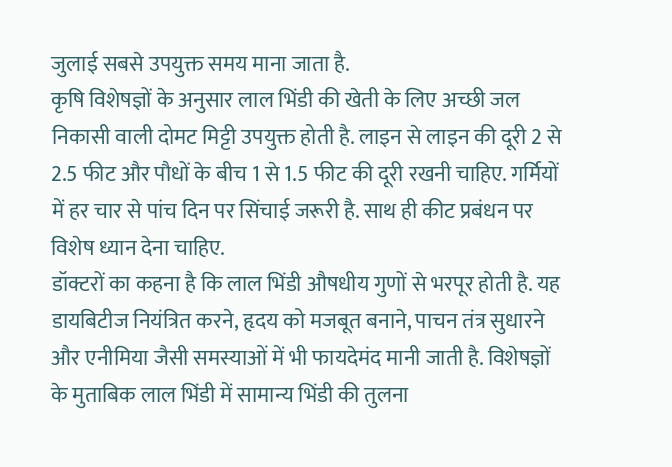जुलाई सबसे उपयुक्त समय माना जाता है.
कृषि विशेषज्ञों के अनुसार लाल भिंडी की खेती के लिए अच्छी जल निकासी वाली दोमट मिट्टी उपयुक्त होती है. लाइन से लाइन की दूरी 2 से 2.5 फीट और पौधों के बीच 1 से 1.5 फीट की दूरी रखनी चाहिए. गर्मियों में हर चार से पांच दिन पर सिंचाई जरूरी है. साथ ही कीट प्रबंधन पर विशेष ध्यान देना चाहिए.
डॉक्टरों का कहना है कि लाल भिंडी औषधीय गुणों से भरपूर होती है. यह डायबिटीज नियंत्रित करने, हृदय को मजबूत बनाने, पाचन तंत्र सुधारने और एनीमिया जैसी समस्याओं में भी फायदेमंद मानी जाती है. विशेषज्ञों के मुताबिक लाल भिंडी में सामान्य भिंडी की तुलना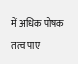में अधिक पोषक तत्व पाए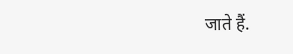जाते हैं.